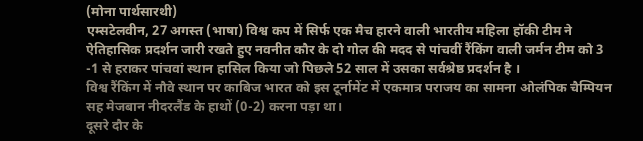(मोना पार्थसारथी)
एम्सटेलवीन, 27 अगस्त (भाषा) विश्व कप में सिर्फ एक मैच हारने वाली भारतीय महिला हॉकी टीम ने ऐतिहासिक प्रदर्शन जारी रखते हुए नवनीत कौर के दो गोल की मदद से पांचवीं रैंकिंग वाली जर्मन टीम को 3 -1 से हराकर पांचवां स्थान हासिल किया जो पिछले 52 साल में उसका सर्वश्रेष्ठ प्रदर्शन है ।
विश्व रैंकिंग में नौवे स्थान पर काबिज भारत को इस टूर्नामेंट में एकमात्र पराजय का सामना ओलंपिक चैम्पियन सह मेजबान नीदरलैंड के हाथों (0-2) करना पड़ा था।
दूसरे दौर के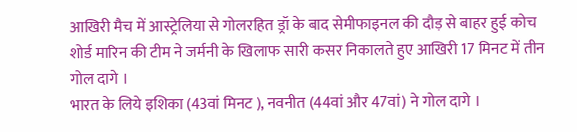आखिरी मैच में आस्ट्रेलिया से गोलरहित ड्रॉ के बाद सेमीफाइनल की दौड़ से बाहर हुई कोच शोर्ड मारिन की टीम ने जर्मनी के खिलाफ सारी कसर निकालते हुए आखिरी 17 मिनट में तीन गोल दागे ।
भारत के लिये इशिका (43वां मिनट ), नवनीत (44वां और 47वां) ने गोल दागे ।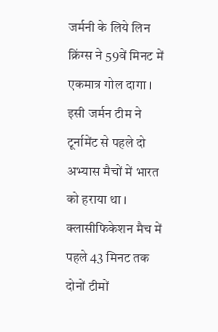जर्मनी के लिये लिन क्रिंग्स ने 59वें मिनट में एकमात्र गोल दागा ।
इसी जर्मन टीम ने टूर्नामेंट से पहले दो अभ्यास मैचों में भारत को हराया था । क्लासीफिकेशन मैच में पहले 43 मिनट तक दोनों टीमों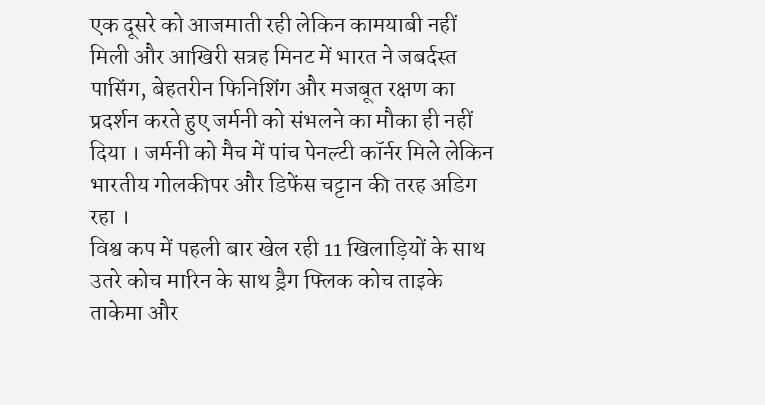एक दूसरे को आजमाती रही लेकिन कामयाबी नहीं मिली और आखिरी सत्रह मिनट में भारत ने जबर्दस्त पासिंग, बेहतरीन फिनिशिंग और मजबूत रक्षण का प्रदर्शन करते हुए जर्मनी को संभलने का मौका ही नहीं दिया । जर्मनी को मैच में पांच पेनल्टी कॉर्नर मिले लेकिन भारतीय गोलकीपर और डिफेंस चट्टान की तरह अडिग रहा ।
विश्व कप में पहली बार खेल रही 11 खिलाड़ियों के साथ उतरे कोच मारिन के साथ ड्रैग फ्लिक कोच ताइके ताकेमा और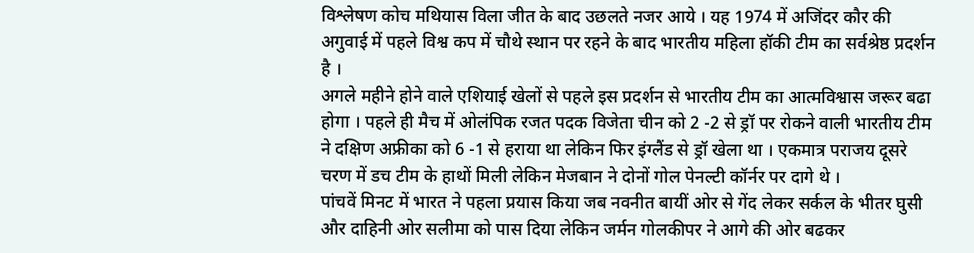विश्लेषण कोच मथियास विला जीत के बाद उछलते नजर आये । यह 1974 में अजिंदर कौर की अगुवाई में पहले विश्व कप में चौथे स्थान पर रहने के बाद भारतीय महिला हॉकी टीम का सर्वश्रेष्ठ प्रदर्शन है ।
अगले महीने होने वाले एशियाई खेलों से पहले इस प्रदर्शन से भारतीय टीम का आत्मविश्वास जरूर बढा होगा । पहले ही मैच में ओलंपिक रजत पदक विजेता चीन को 2 -2 से ड्रॉ पर रोकने वाली भारतीय टीम ने दक्षिण अफ्रीका को 6 -1 से हराया था लेकिन फिर इंग्लैंड से ड्रॉ खेला था । एकमात्र पराजय दूसरे चरण में डच टीम के हाथों मिली लेकिन मेजबान ने दोनों गोल पेनल्टी कॉर्नर पर दागे थे ।
पांचवें मिनट में भारत ने पहला प्रयास किया जब नवनीत बायीं ओर से गेंद लेकर सर्कल के भीतर घुसी और दाहिनी ओर सलीमा को पास दिया लेकिन जर्मन गोलकीपर ने आगे की ओर बढकर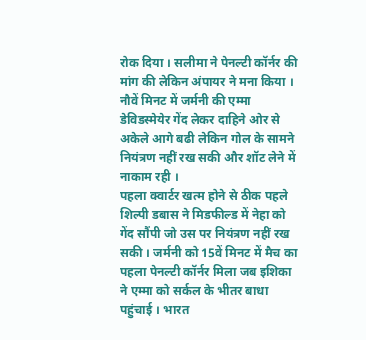रोक दिया । सलीमा ने पेनल्टी कॉर्नर की मांग की लेकिन अंपायर ने मना किया ।
नौवें मिनट में जर्मनी की एम्मा डेविडस्मेयेर गेंद लेकर दाहिने ओर से अकेले आगे बढी लेकिन गोल के सामने नियंत्रण नहीं रख सकी और शॉट लेने में नाकाम रही ।
पहला क्वार्टर खत्म होने से ठीक पहले शिल्पी डबास ने मिडफील्ड में नेहा को गेंद सौंपी जो उस पर नियंत्रण नहीं रख सकी । जर्मनी को 15वें मिनट में मैच का पहला पेनल्टी कॉर्नर मिला जब इशिका ने एम्मा को सर्कल के भीतर बाधा पहुंचाई । भारत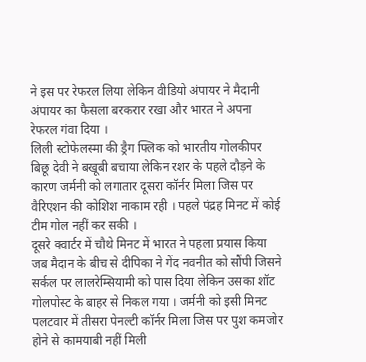ने इस पर रेफरल लिया लेकिन वीडियो अंपायर ने मैदानी अंपायर का फैसला बरकरार रखा और भारत ने अपना रेफरल गंवा दिया ।
लिली स्टोफेलस्मा की ड्रैग फ्लिक को भारतीय गोलकीपर बिछू देवी ने बखूबी बचाया लेकिन रशर के पहले दौड़ने के कारण जर्मनी को लगातार दूसरा कॉर्नर मिला जिस पर वैरिएशन की कोशिश नाकाम रही । पहले पंद्रह मिनट में कोई टीम गोल नहीं कर सकी ।
दूसरे क्वार्टर में चौथे मिनट में भारत ने पहला प्रयास किया जब मैदान के बीच से दीपिका ने गेंद नवनीत को सौंपी जिसने सर्कल पर लालरेम्सियामी को पास दिया लेकिन उसका शॉट गोलपोस्ट के बाहर से निकल गया । जर्मनी को इसी मिनट पलटवार में तीसरा पेनल्टी कॉर्नर मिला जिस पर पुश कमजोर होने से कामयाबी नहीं मिली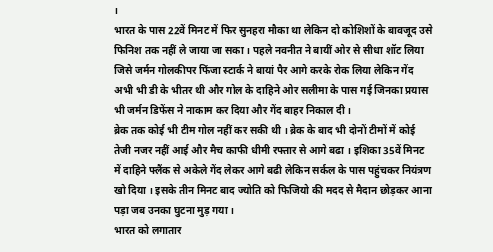।
भारत के पास 22वें मिनट में फिर सुनहरा मौका था लेकिन दो कोशिशों के बावजूद उसे फिनिश तक नहीं ले जाया जा सका । पहले नवनीत ने बायीं ओर से सीधा शॉट लिया जिसे जर्मन गोलकीपर फिंजा स्टार्क ने बायां पैर आगे करके रोक लिया लेकिन गेंद अभी भी डी के भीतर थी और गोल के दाहिने ओर सलीमा के पास गई जिनका प्रयास भी जर्मन डिफेंस ने नाकाम कर दिया और गेंद बाहर निकाल दी ।
ब्रेक तक कोई भी टीम गोल नहीं कर सकी थी । ब्रेक के बाद भी दोनों टीमों में कोई तेजी नजर नहीं आई और मैच काफी धीमी रफ्तार से आगे बढा । इशिका 35वें मिनट में दाहिने फ्लैंक से अकेले गेंद लेकर आगे बढी लेकिन सर्कल के पास पहुंचकर नियंत्रण खो दिया । इसके तीन मिनट बाद ज्योति को फिजियो की मदद से मैदान छोड़कर आना पड़ा जब उनका घुटना मुड़ गया ।
भारत को लगातार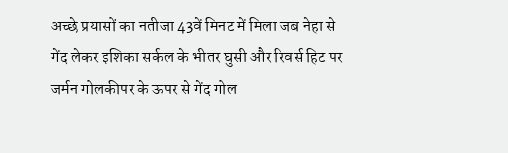अच्छे प्रयासों का नतीजा 43वें मिनट में मिला जब नेहा से गेंद लेकर इशिका सर्कल के भीतर घुसी और रिवर्स हिट पर जर्मन गोलकीपर के ऊपर से गेंद गोल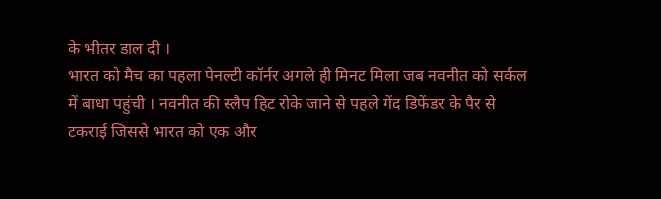के भीतर डाल दी ।
भारत को मैच का पहला पेनल्टी कॉर्नर अगले ही मिनट मिला जब नवनीत को सर्कल में बाधा पहुंची । नवनीत की स्लैप हिट रोके जाने से पहले गेंद डिफेंडर के पैर से टकराई जिससे भारत को एक और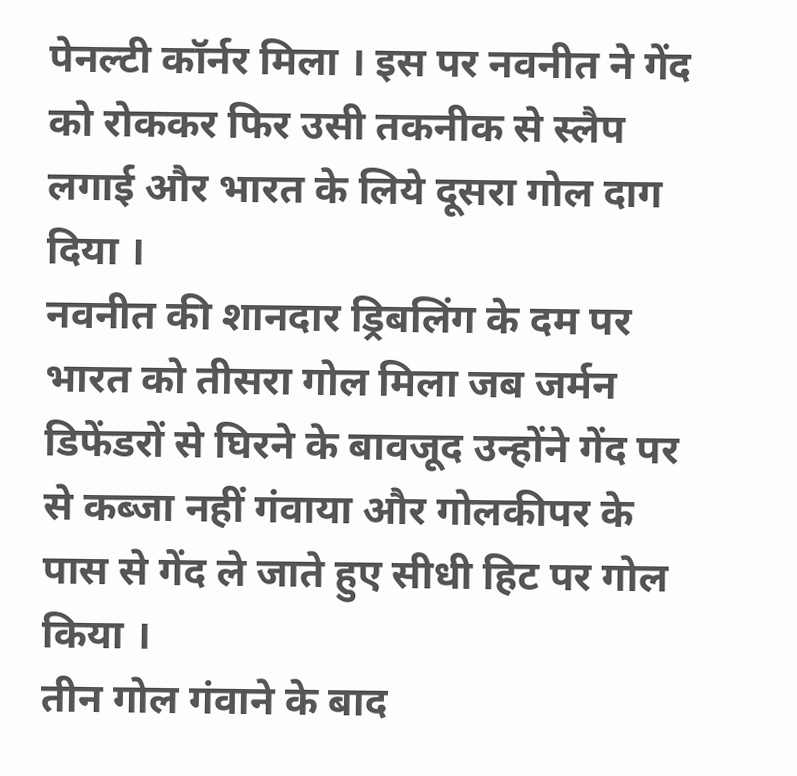पेनल्टी कॉर्नर मिला । इस पर नवनीत ने गेंद को रोककर फिर उसी तकनीक से स्लैप लगाई और भारत के लिये दूसरा गोल दाग दिया ।
नवनीत की शानदार ड्रिबलिंग के दम पर भारत को तीसरा गोल मिला जब जर्मन डिफेंडरों से घिरने के बावजूद उन्होंने गेंद पर से कब्जा नहीं गंवाया और गोलकीपर के पास से गेंद ले जाते हुए सीधी हिट पर गोल किया ।
तीन गोल गंवाने के बाद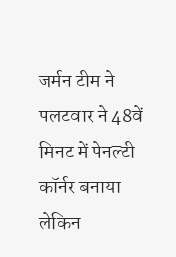जर्मन टीम ने पलटवार ने 48वें मिनट में पेनल्टी कॉर्नर बनाया लेकिन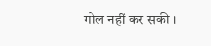गोल नहीं कर सकी ।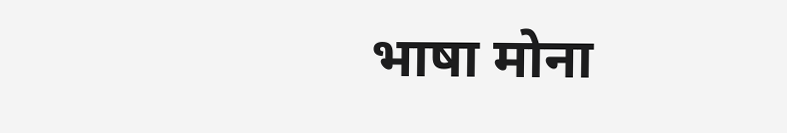भाषा मोना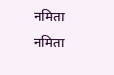नमिता
नमिता